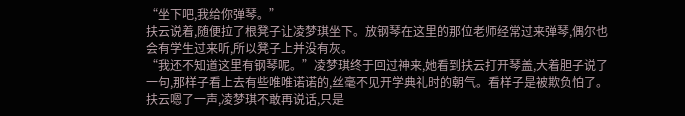“坐下吧,我给你弹琴。”
扶云说着,随便拉了根凳子让凌梦琪坐下。放钢琴在这里的那位老师经常过来弹琴,偶尔也会有学生过来听,所以凳子上并没有灰。
“我还不知道这里有钢琴呢。”凌梦琪终于回过神来,她看到扶云打开琴盖,大着胆子说了一句,那样子看上去有些唯唯诺诺的,丝毫不见开学典礼时的朝气。看样子是被欺负怕了。
扶云嗯了一声,凌梦琪不敢再说话,只是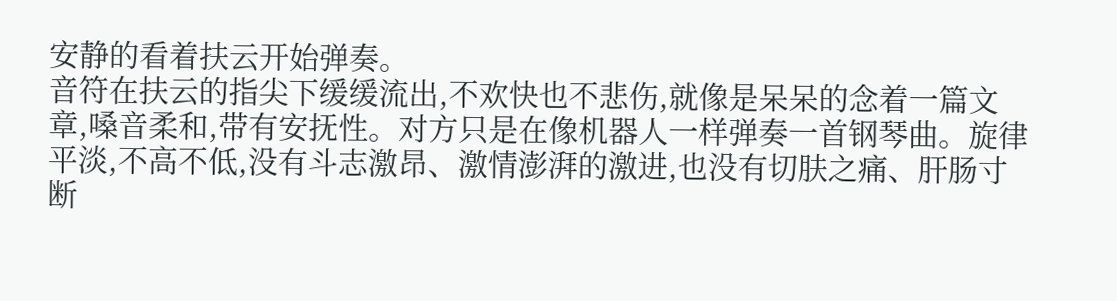安静的看着扶云开始弹奏。
音符在扶云的指尖下缓缓流出,不欢快也不悲伤,就像是呆呆的念着一篇文章,嗓音柔和,带有安抚性。对方只是在像机器人一样弹奏一首钢琴曲。旋律平淡,不高不低,没有斗志激昂、激情澎湃的激进,也没有切肤之痛、肝肠寸断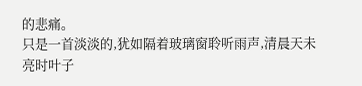的悲痛。
只是一首淡淡的,犹如隔着玻璃窗聆听雨声,清晨天未亮时叶子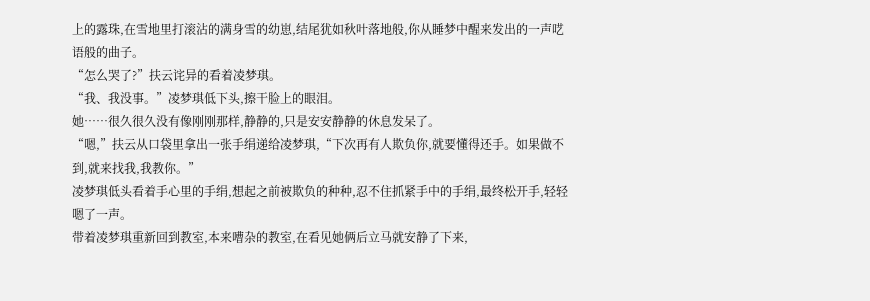上的露珠,在雪地里打滚沾的满身雪的幼崽,结尾犹如秋叶落地般,你从睡梦中醒来发出的一声呓语般的曲子。
“怎么哭了?”扶云诧异的看着凌梦琪。
“我、我没事。”凌梦琪低下头,擦干脸上的眼泪。
她……很久很久没有像刚刚那样,静静的,只是安安静静的休息发呆了。
“嗯,”扶云从口袋里拿出一张手绢递给凌梦琪,“下次再有人欺负你,就要懂得还手。如果做不到,就来找我,我教你。”
凌梦琪低头看着手心里的手绢,想起之前被欺负的种种,忍不住抓紧手中的手绢,最终松开手,轻轻嗯了一声。
带着凌梦琪重新回到教室,本来嘈杂的教室,在看见她俩后立马就安静了下来,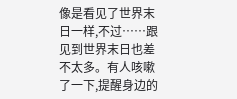像是看见了世界末日一样,不过……跟见到世界末日也差不太多。有人咳嗽了一下,提醒身边的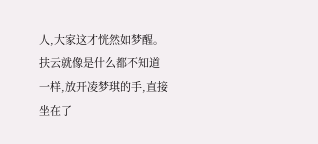人,大家这才恍然如梦醒。
扶云就像是什么都不知道一样,放开凌梦琪的手,直接坐在了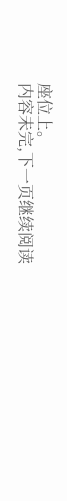座位上。
内容未完,下一页继续阅读